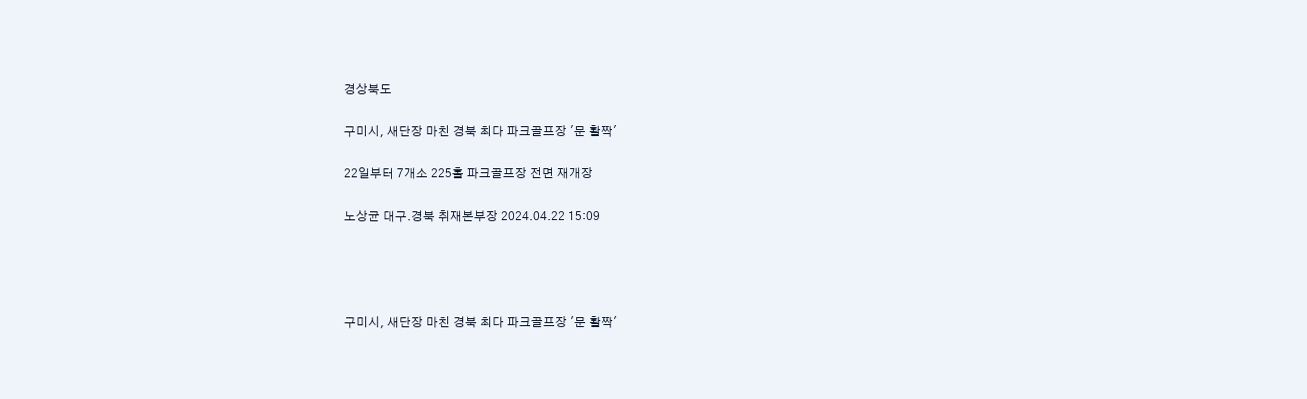경상북도

구미시, 새단장 마친 경북 최다 파크골프장 '문 활짝'

22일부터 7개소 225홀 파크골프장 전면 재개장

노상균 대구.경북 취재본부장 2024.04.22 15:09




구미시, 새단장 마친 경북 최다 파크골프장 '문 활짝'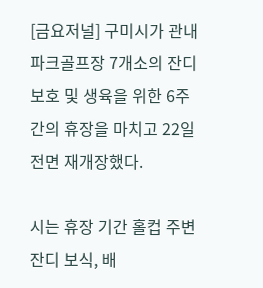[금요저널] 구미시가 관내 파크골프장 7개소의 잔디 보호 및 생육을 위한 6주간의 휴장을 마치고 22일 전면 재개장했다.

시는 휴장 기간 홀컵 주변 잔디 보식, 배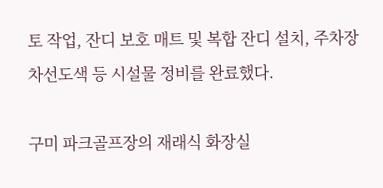토 작업, 잔디 보호 매트 및 복합 잔디 설치, 주차장 차선도색 등 시설물 정비를 완료했다.

구미 파크골프장의 재래식 화장실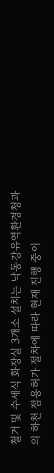철거 및 수세식 화장실 3개소 설치는 낙동강유역환경청과의 하천 점용허가 절차에 따라 현재 진행 중이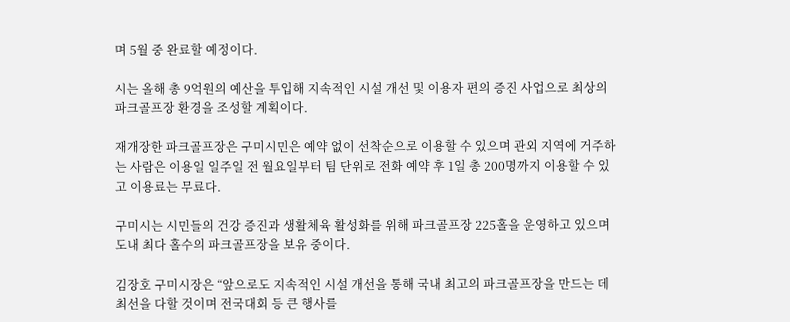며 5월 중 완료할 예정이다.

시는 올해 총 9억원의 예산을 투입해 지속적인 시설 개선 및 이용자 편의 증진 사업으로 최상의 파크골프장 환경을 조성할 계획이다.

재개장한 파크골프장은 구미시민은 예약 없이 선착순으로 이용할 수 있으며 관외 지역에 거주하는 사람은 이용일 일주일 전 월요일부터 팀 단위로 전화 예약 후 1일 총 200명까지 이용할 수 있고 이용료는 무료다.

구미시는 시민들의 건강 증진과 생활체육 활성화를 위해 파크골프장 225홀을 운영하고 있으며 도내 최다 홀수의 파크골프장을 보유 중이다.

김장호 구미시장은 “앞으로도 지속적인 시설 개선을 통해 국내 최고의 파크골프장을 만드는 데 최선을 다할 것이며 전국대회 등 큰 행사를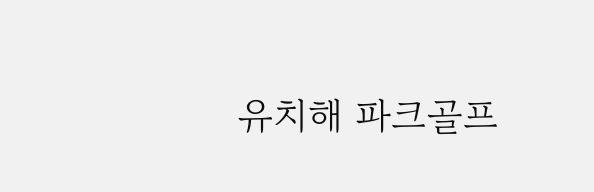유치해 파크골프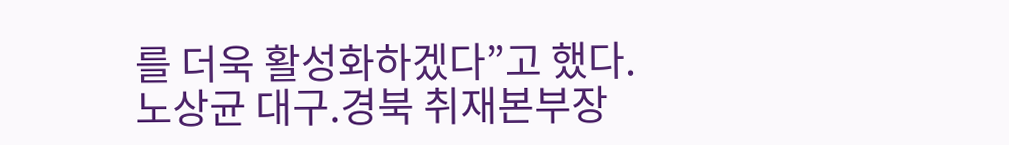를 더욱 활성화하겠다”고 했다.
노상균 대구.경북 취재본부장